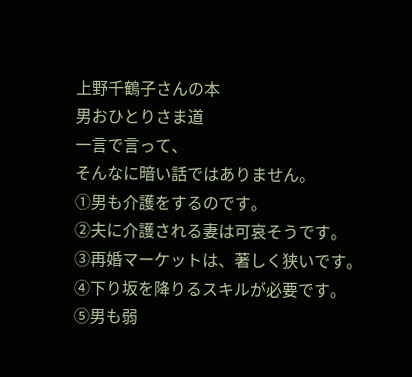上野千鶴子さんの本
男おひとりさま道
一言で言って、
そんなに暗い話ではありません。
①男も介護をするのです。
②夫に介護される妻は可哀そうです。
③再婚マーケットは、著しく狭いです。
④下り坂を降りるスキルが必要です。
⑤男も弱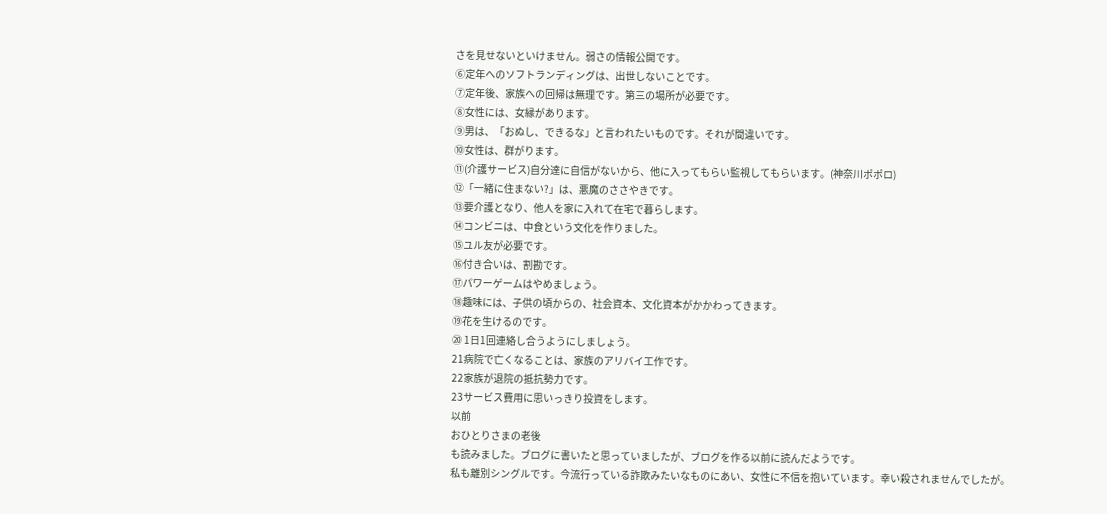さを見せないといけません。弱さの情報公開です。
⑥定年へのソフトランディングは、出世しないことです。
⑦定年後、家族への回帰は無理です。第三の場所が必要です。
⑧女性には、女縁があります。
⑨男は、「おぬし、できるな」と言われたいものです。それが間違いです。
⑩女性は、群がります。
⑪(介護サービス)自分達に自信がないから、他に入ってもらい監視してもらいます。(神奈川ポポロ)
⑫「一緒に住まない?」は、悪魔のささやきです。
⑬要介護となり、他人を家に入れて在宅で暮らします。
⑭コンビニは、中食という文化を作りました。
⑮ユル友が必要です。
⑯付き合いは、割勘です。
⑰パワーゲームはやめましょう。
⑱趣味には、子供の頃からの、社会資本、文化資本がかかわってきます。
⑲花を生けるのです。
⑳ 1日1回連絡し合うようにしましょう。
21病院で亡くなることは、家族のアリバイ工作です。
22家族が退院の抵抗勢力です。
23サービス費用に思いっきり投資をします。
以前
おひとりさまの老後
も読みました。ブログに書いたと思っていましたが、ブログを作る以前に読んだようです。
私も離別シングルです。今流行っている詐欺みたいなものにあい、女性に不信を抱いています。幸い殺されませんでしたが。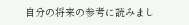自分の将来の参考に読みまし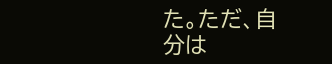た。ただ、自分は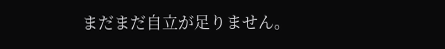まだまだ自立が足りません。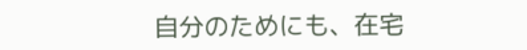自分のためにも、在宅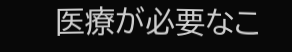医療が必要なこ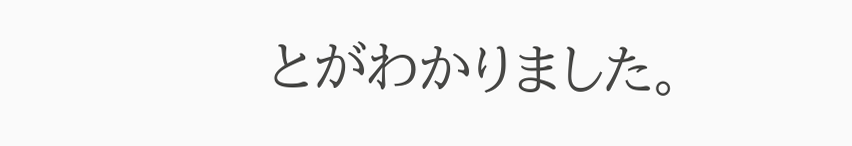とがわかりました。